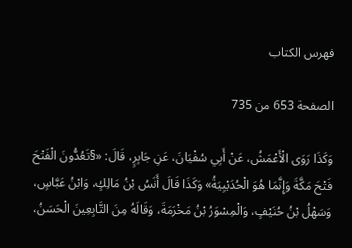فهرس الكتاب

الصفحة 653 من 735

وَكَذَا رَوَى الْأَعْمَشُ، عَنْ أَبِي سُفْيَانَ، عَنِ جَابِرٍ، قَالَ: «§تَعُدُّونَ الْفَتْحَ فَتْحَ مَكَّةَ وَإِنَّمَا هُوَ الْحُدَيْبِيَةُ» وَكَذَا قَالَ أَنَسُ بْنُ مَالِكٍ، وَابْنُ عَبَّاسٍ، وَسَهْلُ بْنُ حُنَيْفٍ، وَالْمِسْوَرُ بْنُ مَخْرَمَةَ، وَقَالَهُ مِنَ التَّابِعِينَ الْحَسَنُ،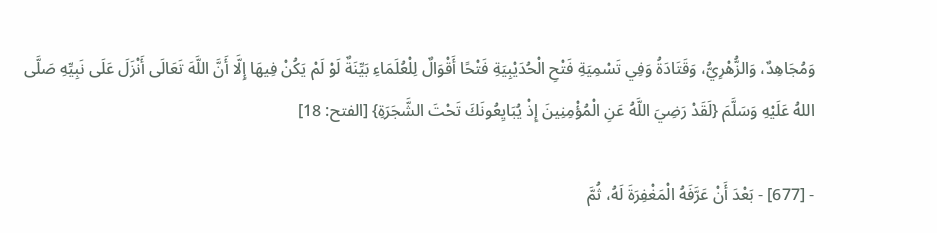وَمُجَاهِدٌ، وَالزُّهْرِيُّ، وَقَتَادَةُ وَفِي تَسْمِيَةِ فَتْحِ الْحُدَيْبِيَةِ فَتْحًا أَقْوَالٌ لِلْعُلَمَاءِ بَيِّنَةٌ لَوْ لَمْ يَكُنْ فِيهَا إِلَّا أَنَّ اللَّهَ تَعَالَى أَنْزَلَ عَلَى نَبِيِّهِ صَلَّى اللهُ عَلَيْهِ وَسَلَّمَ {لَقَدْ رَضِيَ اللَّهُ عَنِ الْمُؤْمِنِينَ إِذْ يُبَايِعُونَكَ تَحْتَ الشَّجَرَةِ} [الفتح: 18]

- [677] - بَعْدَ أَنْ عَرَّفَهُ الْمَغْفِرَةَ لَهُ، ثُمَّ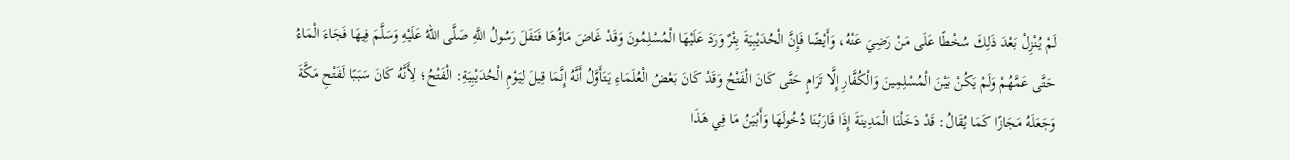لَمْ يُنْزِلْ بَعْدَ ذَلِكَ سُخْطًا عَلَى مَنْ رَضِيَ عَنْهُ، وَأَيْضًا فَإِنَّ الْحُدَيْبِيَةَ بِئْرٌ وَرَدَ عَلَيْهَا الْمُسْلِمُونَ وَقَدْ غَاضَ مَاؤُهَا فَتَفَلَ رَسُولُ اللَّهِ صَلَّى اللهُ عَلَيْهِ وَسَلَّمَ فِيهَا فَجَاءَ الْمَاءُ حَتَّى عَمَّهُمْ وَلَمْ يَكُنْ بَيْنَ الْمُسْلِمِينَ وَالْكُفَّارِ إِلَّا تَرَامٍ حَتَّى كَانَ الْفَتْحُ وَقَدْ كَانَ بَعْضُ الْعُلَمَاءِ يَتَأَوَّلُ أَنَّهُ إِنَّمَا قِيلَ لِيَوْمِ الْحُدَيْبِيَةِ: الْفَتْحُ؛ لِأَنَّهُ كَانَ سَبَبًا لَفَتْحِ مَكَّةَ وَجَعَلَهُ مَجَازًا كَمَا يُقَالُ: قَدْ دَخَلْنَا الْمَدِينَةَ إِذَا قَارَبْنَا دُخُولَهَا وَأَبْيَنُ مَا فِي هَذَا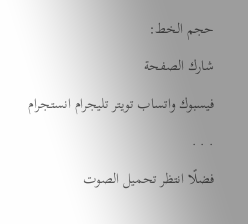حجم الخط:
شارك الصفحة
فيسبوك واتساب تويتر تليجرام انستجرام
. . .
فضلًا انتظر تحميل الصوت